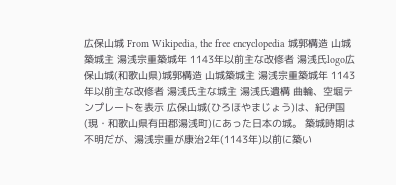広保山城 From Wikipedia, the free encyclopedia 城郭構造 山城築城主 湯浅宗重築城年 1143年以前主な改修者 湯浅氏logo広保山城(和歌山県)城郭構造 山城築城主 湯浅宗重築城年 1143年以前主な改修者 湯浅氏主な城主 湯浅氏遺構 曲輪、空堀テンプレートを表示 広保山城(ひろほやまじょう)は、紀伊国(現・和歌山県有田郡湯浅町)にあった日本の城。 築城時期は不明だが、湯浅宗重が康治2年(1143年)以前に築い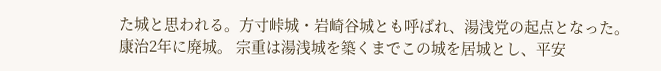た城と思われる。方寸峠城・岩崎谷城とも呼ばれ、湯浅党の起点となった。康治2年に廃城。 宗重は湯浅城を築くまでこの城を居城とし、平安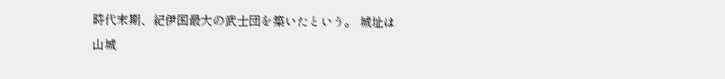時代末期、紀伊国最大の武士団を築いたという。 城址は山城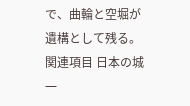で、曲輪と空堀が遺構として残る。 関連項目 日本の城一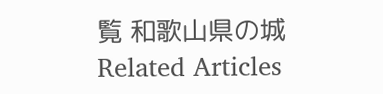覧 和歌山県の城 Related Articles